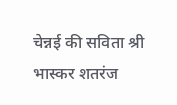चेन्नई की सविता श्री भास्कर शतरंज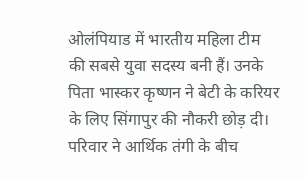ओलंपियाड में भारतीय महिला टीम की सबसे युवा सदस्य बनी हैं। उनके पिता भास्कर कृष्णन ने बेटी के करियर के लिए सिंगापुर की नौकरी छोड़ दी। परिवार ने आर्थिक तंगी के बीच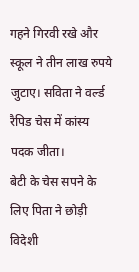गहने गिरवी रखे और स्कूल ने तीन लाख रुपये जुटाए। सविता ने वर्ल्ड रैपिड चेस में कांस्य पदक जीता।
बेटी के चेस सपने के लिए पिता ने छोड़ी विदेशी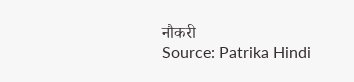नौकरी
Source: Patrika Hindi